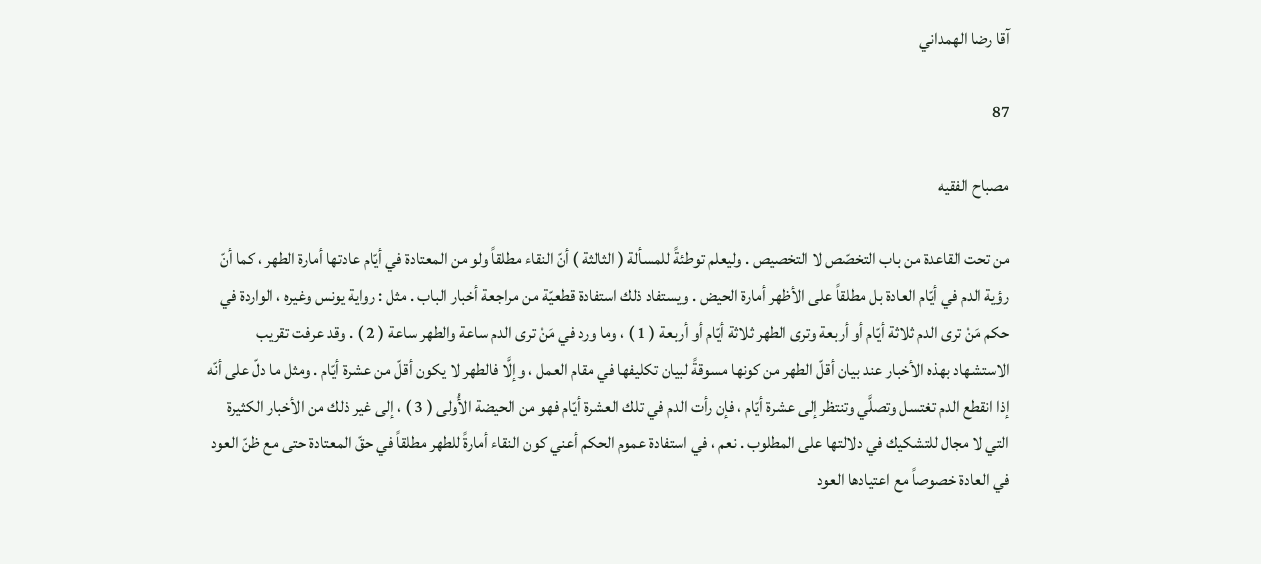آقا رضا الهمداني

87

مصباح الفقيه

من تحت القاعدة من باب التخصّص لا التخصيص . وليعلم توطئةً للمسألة ( الثالثة ) أنّ النقاء مطلقاً ولو من المعتادة في أيّام عادتها أمارة الطهر ، كما أنّ رؤية الدم في أيّام العادة بل مطلقاً على الأظهر أمارة الحيض . ويستفاد ذلك استفادة قطعيّة من مراجعة أخبار الباب . مثل : رواية يونس وغيره ، الواردة في حكم مَنْ ترى الدم ثلاثة أيّام أو أربعة وترى الطهر ثلاثة أيّام أو أربعة ( 1 ) ، وما ورد في مَنْ ترى الدم ساعة والطهر ساعة ( 2 ) . وقد عرفت تقريب الاستشهاد بهذه الأخبار عند بيان أقلّ الطهر من كونها مسوقةً لبيان تكليفها في مقام العمل ، وإلَّا فالطهر لا يكون أقلّ من عشرة أيّام . ومثل ما دلّ على أنّه إذا انقطع الدم تغتسل وتصلَّي وتنتظر إلى عشرة أيّام ، فإن رأت الدم في تلك العشرة أيّام فهو من الحيضة الأُولى ( 3 ) ، إلى غير ذلك من الأخبار الكثيرة التي لا مجال للتشكيك في دلالتها على المطلوب . نعم ، في استفادة عموم الحكم أعني كون النقاء أمارةً للطهر مطلقاً في حقّ المعتادة حتى مع ظنّ العود في العادة خصوصاً مع اعتيادها العود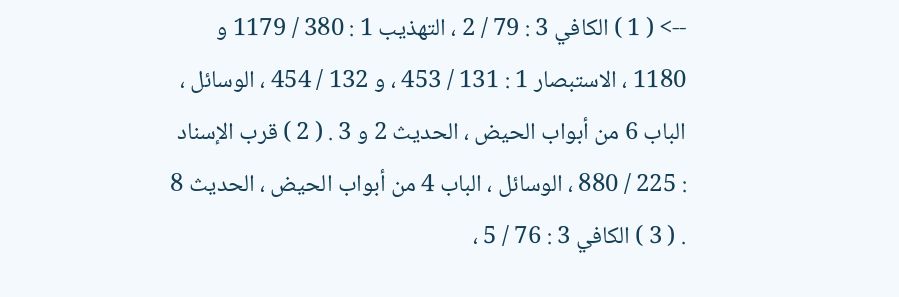--> ( 1 ) الكافي 3 : 79 / 2 ، التهذيب 1 : 380 / 1179 و 1180 ، الاستبصار 1 : 131 / 453 ، و 132 / 454 ، الوسائل ، الباب 6 من أبواب الحيض ، الحديث 2 و 3 . ( 2 ) قرب الإسناد : 225 / 880 ، الوسائل ، الباب 4 من أبواب الحيض ، الحديث 8 . ( 3 ) الكافي 3 : 76 / 5 ،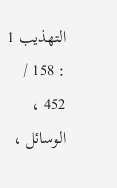التهذيب 1 : 158 / 452 ، الوسائل ،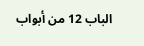الباب 12 من أبواب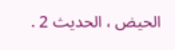الحيض ، الحديث 2 .